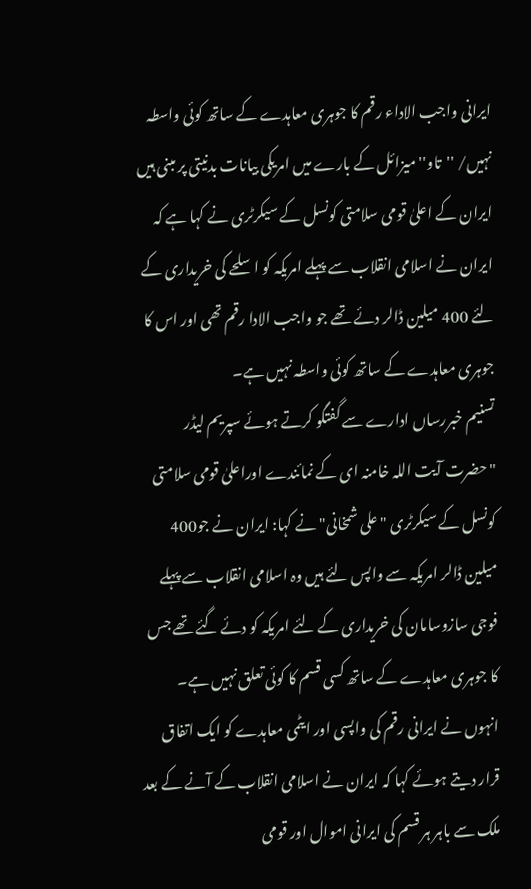ایرانی واجب الاداء رقم کا جوہری معاہدے کے ساتھ کوئی واسطہ نہیں/ ''تاو'' میزائل کے بارے میں امریکی بیانات بدنیتی پر مبنی ہیں
ایران کے اعلیٰ قومی سلامتی کونسل کے سیکرٹری نے کہا ہے کہ ایران نے اسلامی انقلاب سے پہلے امریکہ کو اسلحے کی خریداری کے لئے 400 میلین ڈالر دئے تھے جو واجب الادا رقم تھی اور اس کا جوہری معاہدے کے ساتھ کوئی واسطہ نہیں ہے۔
تسنیم خبررساں ادارے سے گفتگو کرتے ہوئے سپریم لیڈر "حضرت آیت اللہ خامنہ ای کے نمائندے اوراعلیٰ قومی سلامتی کونسل کے سیکرٹری "علی شمخانی" نے کہا: ایران نے جو400 میلین ڈالر امریکہ سے واپس لئے ہیں وہ اسلامی انقلاب سے پہلے فوجی سازوسامان کی خریداری کے لئے امریکہ کو دئے گئے تھے جس کا جوہری معاہدے کے ساتھ کسی قسم کا کوئی تعلق نہیں ہے۔
انہوں نے ایرانی رقم کی واپسی اور ایٹمی معاہدے کو ایک اتفاق قرار دیتے ہوئے کہا کہ ایران نے اسلامی انقلاب کے آنے کے بعد ملک سے باہر ہر قسم کی ایرانی اموال اور قومی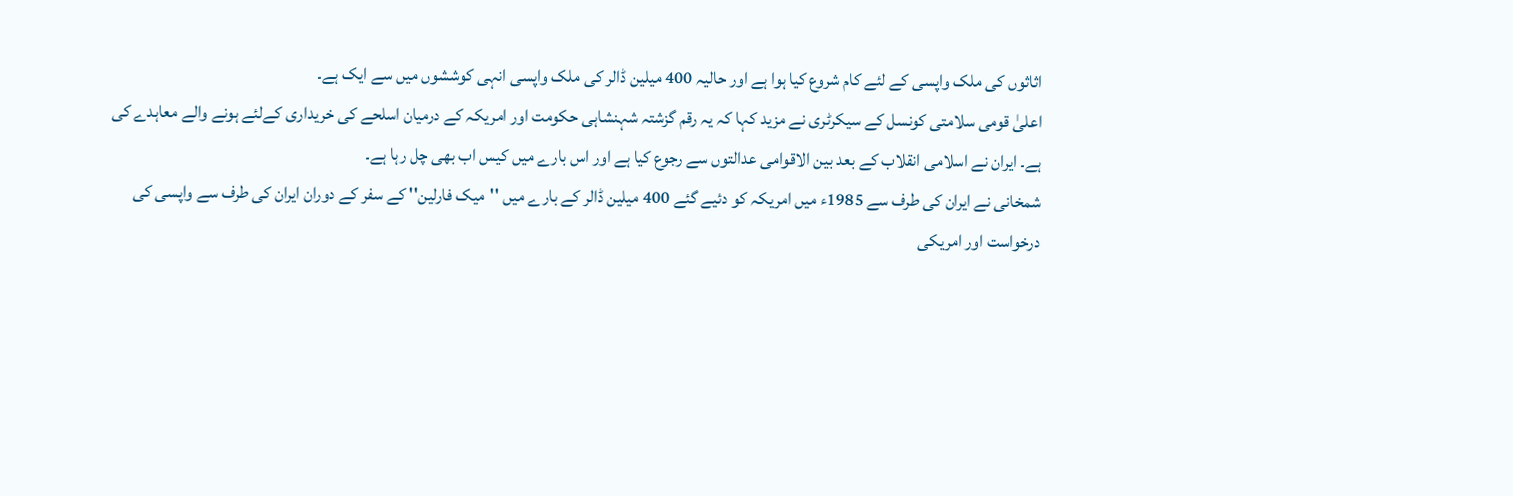اثاثوں کی ملک واپسی کے لئے کام شروع کیا ہوا ہے اور حالیہ 400 میلین ڈالر کی ملک واپسی انہی کوششوں میں سے ایک ہے۔
اعلیٰ قومی سلامتی کونسل کے سیکرٹری نے مزید کہا کہ یہ رقم گزشتہ شہنشاہی حکومت اور امریکہ کے درمیان اسلحے کی خریداری کےلئے ہونے والے معاہدے کی ہے۔ ایران نے اسلامی انقلاب کے بعد بین الاقوامی عدالتوں سے رجوع کیا ہے اور اس بارے میں کیس اب بھی چل رہا ہے۔
شمخانی نے ایران کی طرف سے 1985ء میں امریکہ کو دئیے گئے 400 میلین ڈالر کے بارے میں ''میک فارلین'' کے سفر کے دوران ایران کی طرف سے واپسی کی درخواست اور امریکی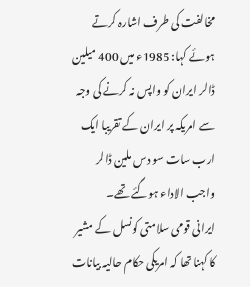مخالفت کی طرف اشارہ کرتے ہوئے کہا: 1985ء میں 400 میلین ڈالر ایران کو واپس نہ کرنے کی وجہ سے امریکہ پر ایران کے تقریبا ایک ارب سات سو دس ملین ڈالر واجب الاداء ہوگئے تھے۔
ایرانی قومی سلامتی کونسل کے مشیر کا کہنا تھا کہ امریکی حکام حالیہ بیانات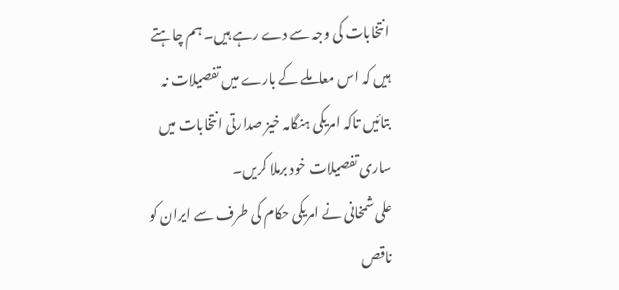انتخابات کی وجہ سے دے رہے ہیں۔ ہم چاہتے ہیں کہ اس معاملے کے بارے میں تفصیلات نہ بتائیں تاکہ امریکی ہنگامہ خیز صدارتی انتخابات میں ساری تفصیلات خود برملا کریں۔
علی شمخانی نے امریکی حکام کی طرف سے ایران کو ناقص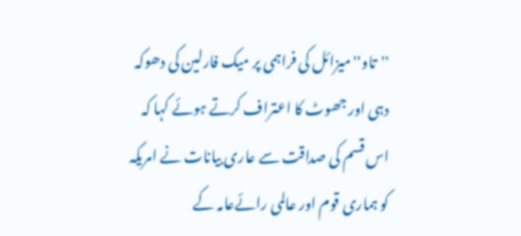''تاو'' میزائل کی فراہمی پر میک فارلین کی دھوکہ دہی اور جھوٹ کا اعتراف کرتے ہوئے کہا کہ اس قسم کی صداقت سے عاری بیانات نے امریکہ کو ہماری قوم اور عالمی رائےعامہ کے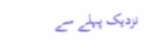نزدیک پہلے سے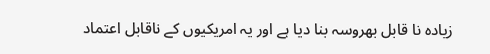زیادہ نا قابل بھروسہ بنا دیا ہے اور یہ امریکیوں کے ناقابل اعتماد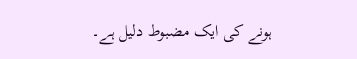ہونے کی ایک مضبوط دلیل ہے۔